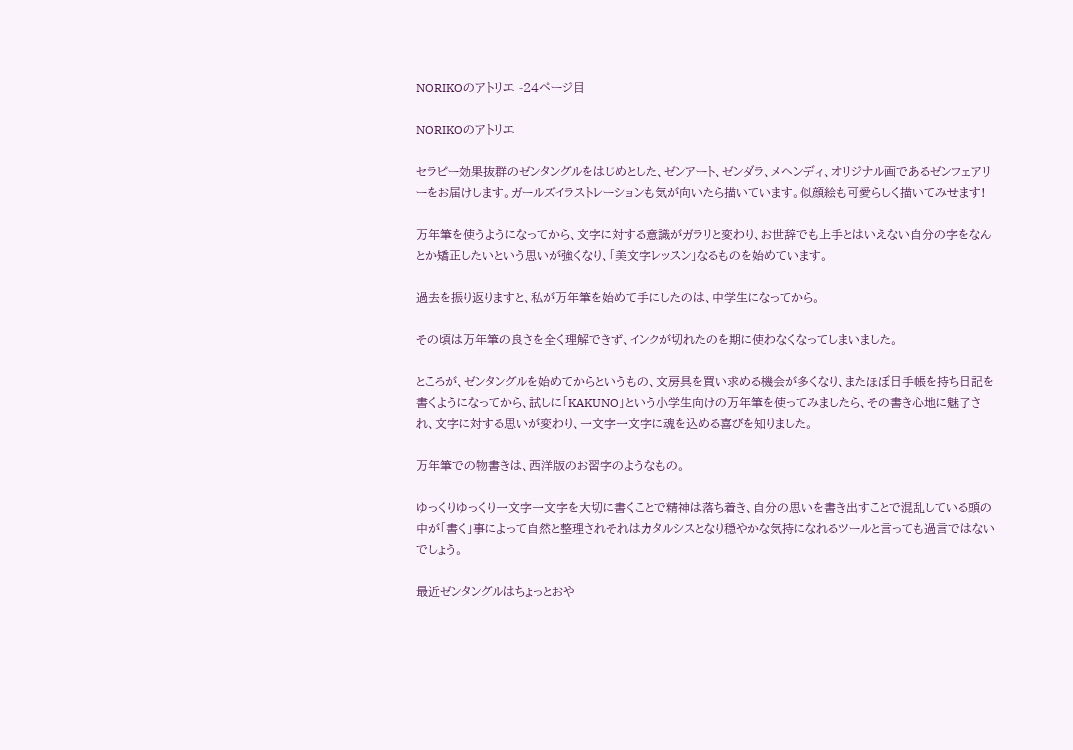NORIKOのアトリエ -24ページ目

NORIKOのアトリエ

セラピー効果抜群のゼンタングルをはじめとした、ゼンアート、ゼンダラ、メヘンディ、オリジナル画であるゼンフェアリーをお届けします。ガールズイラストレーションも気が向いたら描いています。似顔絵も可愛らしく描いてみせます!

万年筆を使うようになってから、文字に対する意識がガラリと変わり、お世辞でも上手とはいえない自分の字をなんとか矯正したいという思いが強くなり、「美文字レッスン」なるものを始めています。

過去を振り返りますと、私が万年筆を始めて手にしたのは、中学生になってから。

その頃は万年筆の良さを全く理解できず、インクが切れたのを期に使わなくなってしまいました。

ところが、ゼンタングルを始めてからというもの、文房具を買い求める機会が多くなり、またほぼ日手帳を持ち日記を書くようになってから、試しに「KAKUNO」という小学生向けの万年筆を使ってみましたら、その書き心地に魅了され、文字に対する思いが変わり、一文字一文字に魂を込める喜びを知りました。

万年筆での物書きは、西洋版のお習字のようなもの。

ゆっくりゆっくり一文字一文字を大切に書くことで精神は落ち着き、自分の思いを書き出すことで混乱している頭の中が「書く」事によって自然と整理されそれはカタルシスとなり穏やかな気持になれるツールと言っても過言ではないでしょう。

最近ゼンタングルはちょっとおや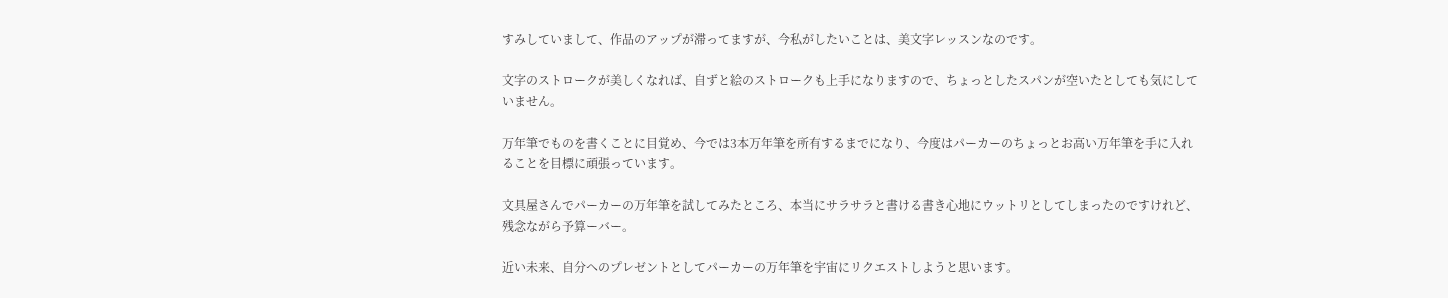すみしていまして、作品のアップが滞ってますが、今私がしたいことは、美文字レッスンなのです。

文字のストロークが美しくなれば、自ずと絵のストロークも上手になりますので、ちょっとしたスパンが空いたとしても気にしていません。

万年筆でものを書くことに目覚め、今では3本万年筆を所有するまでになり、今度はパーカーのちょっとお高い万年筆を手に入れることを目標に頑張っています。

文具屋さんでパーカーの万年筆を試してみたところ、本当にサラサラと書ける書き心地にウットリとしてしまったのですけれど、残念ながら予算ーバー。

近い未来、自分へのプレゼントとしてパーカーの万年筆を宇宙にリクエストしようと思います。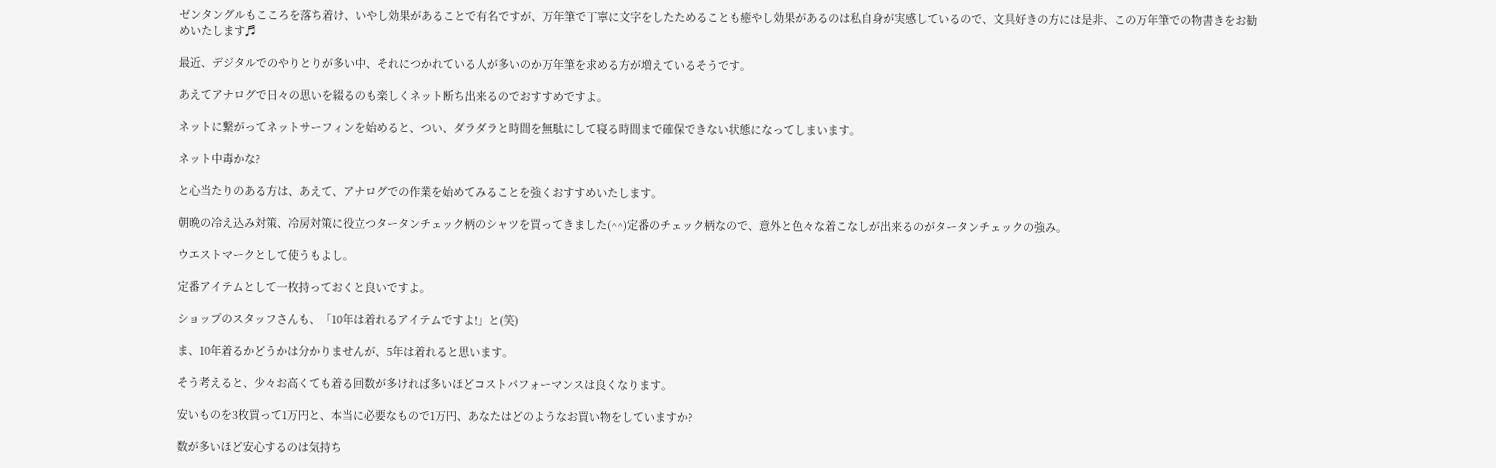ゼンタングルもこころを落ち着け、いやし効果があることで有名ですが、万年筆で丁寧に文字をしたためることも癒やし効果があるのは私自身が実感しているので、文具好きの方には是非、この万年筆での物書きをお勧めいたします♬

最近、デジタルでのやりとりが多い中、それにつかれている人が多いのか万年筆を求める方が増えているそうです。

あえてアナログで日々の思いを綴るのも楽しくネット断ち出来るのでおすすめですよ。

ネットに繋がってネットサーフィンを始めると、つい、ダラダラと時間を無駄にして寝る時間まで確保できない状態になってしまいます。

ネット中毒かな?

と心当たりのある方は、あえて、アナログでの作業を始めてみることを強くおすすめいたします。

朝晩の冷え込み対策、冷房対策に役立つタータンチェック柄のシャツを買ってきました(^^)定番のチェック柄なので、意外と色々な着こなしが出来るのがタータンチェックの強み。

ウエストマークとして使うもよし。

定番アイテムとして一枚持っておくと良いですよ。

ショップのスタッフさんも、「10年は着れるアイテムですよ!」と(笑)

ま、10年着るかどうかは分かりませんが、5年は着れると思います。

そう考えると、少々お高くても着る回数が多ければ多いほどコストパフォーマンスは良くなります。

安いものを3枚買って1万円と、本当に必要なもので1万円、あなたはどのようなお買い物をしていますか?

数が多いほど安心するのは気持ち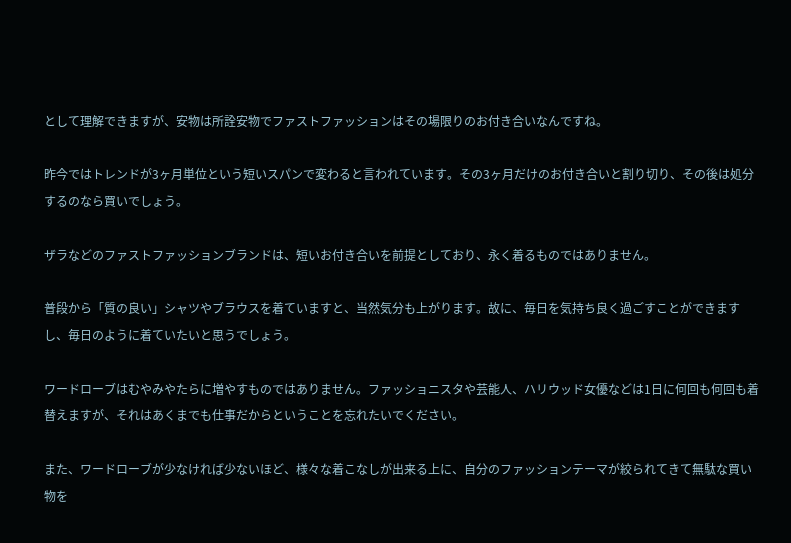として理解できますが、安物は所詮安物でファストファッションはその場限りのお付き合いなんですね。

昨今ではトレンドが3ヶ月単位という短いスパンで変わると言われています。その3ヶ月だけのお付き合いと割り切り、その後は処分するのなら買いでしょう。

ザラなどのファストファッションブランドは、短いお付き合いを前提としており、永く着るものではありません。

普段から「質の良い」シャツやブラウスを着ていますと、当然気分も上がります。故に、毎日を気持ち良く過ごすことができますし、毎日のように着ていたいと思うでしょう。

ワードローブはむやみやたらに増やすものではありません。ファッショニスタや芸能人、ハリウッド女優などは1日に何回も何回も着替えますが、それはあくまでも仕事だからということを忘れたいでください。

また、ワードローブが少なければ少ないほど、様々な着こなしが出来る上に、自分のファッションテーマが絞られてきて無駄な買い物を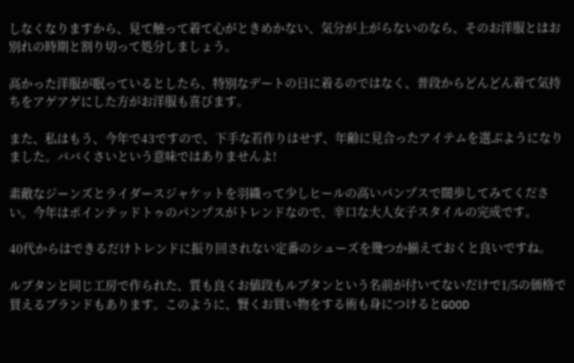しなくなりますから、見て触って着て心がときめかない、気分が上がらないのなら、そのお洋服とはお別れの時期と割り切って処分しましょう。

高かった洋服が眠っているとしたら、特別なデートの日に着るのではなく、普段からどんどん着て気持ちをアゲアゲにした方がお洋服も喜びます。

また、私はもう、今年で43ですので、下手な若作りはせず、年齢に見合ったアイテムを選ぶようになりました。ババくさいという意味ではありませんよ!

素敵なジーンズとライダースジャケットを羽織って少しヒールの高いパンプスで闊歩してみてください。今年はポインテッドトゥのパンプスがトレンドなので、辛口な大人女子スタイルの完成です。

40代からはできるだけトレンドに振り回されない定番のシューズを幾つか揃えておくと良いですね。

ルブタンと同じ工房で作られた、質も良くお値段もルブタンという名前が付いてないだけで1/5の価格で買えるブランドもあります。このように、賢くお買い物をする術も身につけるとGOOD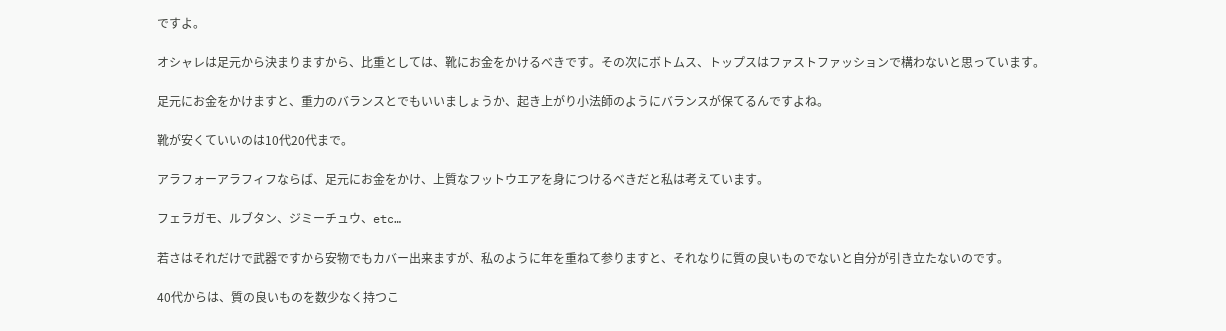ですよ。

オシャレは足元から決まりますから、比重としては、靴にお金をかけるべきです。その次にボトムス、トップスはファストファッションで構わないと思っています。

足元にお金をかけますと、重力のバランスとでもいいましょうか、起き上がり小法師のようにバランスが保てるんですよね。

靴が安くていいのは10代20代まで。

アラフォーアラフィフならば、足元にお金をかけ、上質なフットウエアを身につけるべきだと私は考えています。

フェラガモ、ルブタン、ジミーチュウ、etc…

若さはそれだけで武器ですから安物でもカバー出来ますが、私のように年を重ねて参りますと、それなりに質の良いものでないと自分が引き立たないのです。

40代からは、質の良いものを数少なく持つこ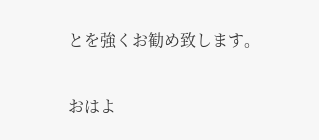とを強くお勧め致します。

おはよ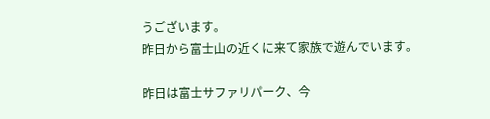うございます。
昨日から富士山の近くに来て家族で遊んでいます。

昨日は富士サファリパーク、今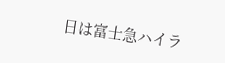日は富士急ハイラ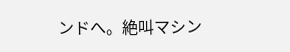ンドへ。絶叫マシン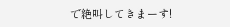で絶叫してきまーす!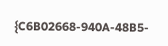{C6B02668-940A-48B5-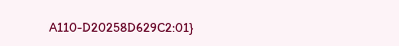A110-D20258D629C2:01}